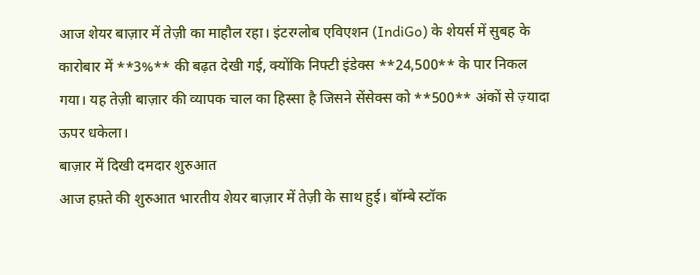आज शेयर बाज़ार में तेज़ी का माहौल रहा। इंटरग्लोब एविएशन (IndiGo) के शेयर्स में सुबह के कारोबार में **3%** की बढ़त देखी गई, क्योंकि निफ्टी इंडेक्स **24,500** के पार निकल गया। यह तेज़ी बाज़ार की व्यापक चाल का हिस्सा है जिसने सेंसेक्स को **500** अंकों से ज़्यादा ऊपर धकेला।
बाज़ार में दिखी दमदार शुरुआत
आज हफ़्ते की शुरुआत भारतीय शेयर बाज़ार में तेज़ी के साथ हुई। बॉम्बे स्टॉक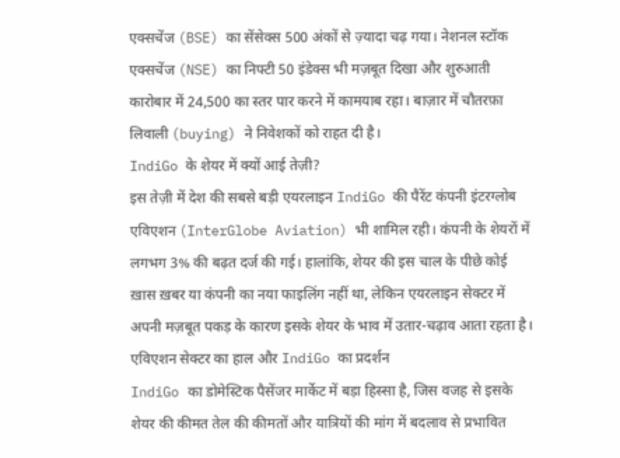एक्सचेंज (BSE) का सेंसेक्स 500 अंकों से ज़्यादा चढ़ गया। नेशनल स्टॉक एक्सचेंज (NSE) का निफ्टी 50 इंडेक्स भी मज़बूत दिखा और शुरुआती कारोबार में 24,500 का स्तर पार करने में कामयाब रहा। बाज़ार में चौतरफ़ा लिवाली (buying) ने निवेशकों को राहत दी है।
IndiGo के शेयर में क्यों आई तेज़ी?
इस तेज़ी में देश की सबसे बड़ी एयरलाइन IndiGo की पैरेंट कंपनी इंटरग्लोब एविएशन (InterGlobe Aviation) भी शामिल रही। कंपनी के शेयरों में लगभग 3% की बढ़त दर्ज की गई। हालांकि, शेयर की इस चाल के पीछे कोई ख़ास ख़बर या कंपनी का नया फाइलिंग नहीं था, लेकिन एयरलाइन सेक्टर में अपनी मज़बूत पकड़ के कारण इसके शेयर के भाव में उतार-चढ़ाव आता रहता है।
एविएशन सेक्टर का हाल और IndiGo का प्रदर्शन
IndiGo का डोमेस्टिक पैसेंजर मार्केट में बड़ा हिस्सा है, जिस वजह से इसके शेयर की कीमत तेल की कीमतों और यात्रियों की मांग में बदलाव से प्रभावित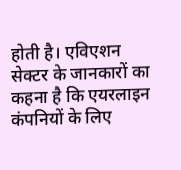होती है। एविएशन सेक्टर के जानकारों का कहना है कि एयरलाइन कंपनियों के लिए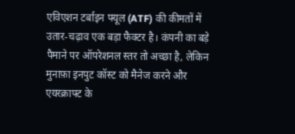एविएशन टर्बाइन फ्यूल (ATF) की कीमतों में उतार-चढ़ाव एक बड़ा फैक्टर है। कंपनी का बड़े पैमाने पर ऑपरेशनल स्तर तो अच्छा है, लेकिन मुनाफ़ा इनपुट कॉस्ट को मैनेज करने और एयरक्राफ्ट के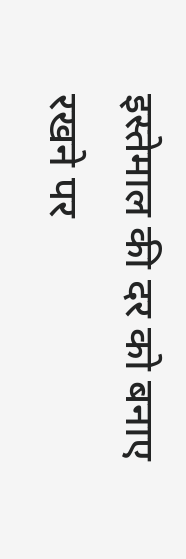इस्तेमाल की दर को बनाए रखने पर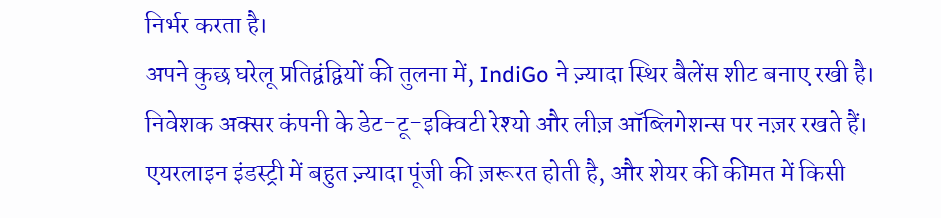निर्भर करता है।
अपने कुछ घरेलू प्रतिद्वंद्वियों की तुलना में, IndiGo ने ज़्यादा स्थिर बैलेंस शीट बनाए रखी है। निवेशक अक्सर कंपनी के डेट-टू-इक्विटी रेश्यो और लीज़ ऑब्लिगेशन्स पर नज़र रखते हैं। एयरलाइन इंडस्ट्री में बहुत ज़्यादा पूंजी की ज़रूरत होती है, और शेयर की कीमत में किसी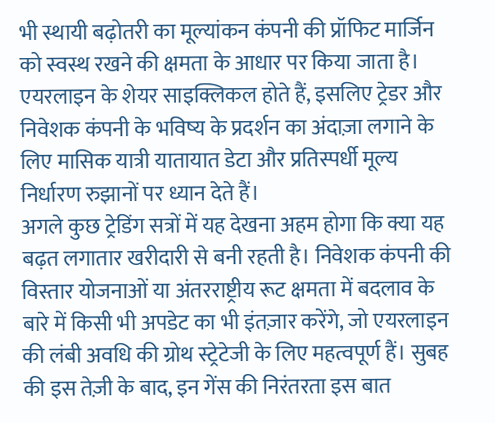भी स्थायी बढ़ोतरी का मूल्यांकन कंपनी की प्रॉफिट मार्जिन को स्वस्थ रखने की क्षमता के आधार पर किया जाता है। एयरलाइन के शेयर साइक्लिकल होते हैं, इसलिए ट्रेडर और निवेशक कंपनी के भविष्य के प्रदर्शन का अंदाज़ा लगाने के लिए मासिक यात्री यातायात डेटा और प्रतिस्पर्धी मूल्य निर्धारण रुझानों पर ध्यान देते हैं।
अगले कुछ ट्रेडिंग सत्रों में यह देखना अहम होगा कि क्या यह बढ़त लगातार खरीदारी से बनी रहती है। निवेशक कंपनी की विस्तार योजनाओं या अंतरराष्ट्रीय रूट क्षमता में बदलाव के बारे में किसी भी अपडेट का भी इंतज़ार करेंगे, जो एयरलाइन की लंबी अवधि की ग्रोथ स्ट्रेटेजी के लिए महत्वपूर्ण हैं। सुबह की इस तेज़ी के बाद, इन गेंस की निरंतरता इस बात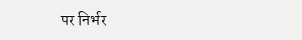पर निर्भर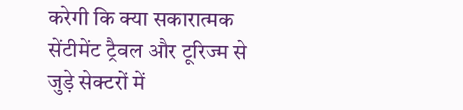करेगी कि क्या सकारात्मक सेंटीमेंट ट्रैवल और टूरिज्म से जुड़े सेक्टरों में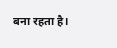बना रहता है।